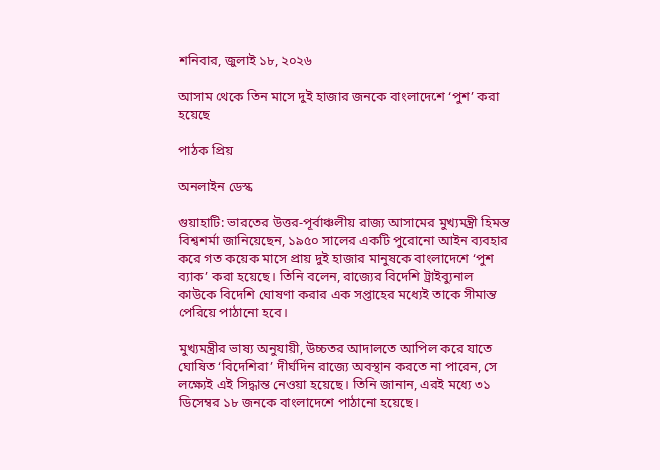শনিবার, জুলাই ১৮, ২০২৬

আসাম থেকে তিন মাসে দুই হাজার জনকে বাংলাদেশে ‘পুশ’ করা হয়েছে

পাঠক প্রিয়

অনলাইন ডেস্ক

গুয়াহাটি: ভারতের উত্তর-পূর্বাঞ্চলীয় রাজ্য আসামের মুখ্যমন্ত্রী হিমন্ত বিশ্বশর্মা জানিয়েছেন, ১৯৫০ সালের একটি পুরোনো আইন ব্যবহার করে গত কয়েক মাসে প্রায় দুই হাজার মানুষকে বাংলাদেশে ‘পুশ ব্যাক’ করা হয়েছে। তিনি বলেন, রাজ্যের বিদেশি ট্রাইব্যুনাল কাউকে বিদেশি ঘোষণা করার এক সপ্তাহের মধ্যেই তাকে সীমান্ত পেরিয়ে পাঠানো হবে।

মুখ্যমন্ত্রীর ভাষ্য অনুযায়ী, উচ্চতর আদালতে আপিল করে যাতে ঘোষিত ‘বিদেশিরা’ দীর্ঘদিন রাজ্যে অবস্থান করতে না পারেন, সে লক্ষ্যেই এই সিদ্ধান্ত নেওয়া হয়েছে। তিনি জানান, এরই মধ্যে ৩১ ডিসেম্বর ১৮ জনকে বাংলাদেশে পাঠানো হয়েছে।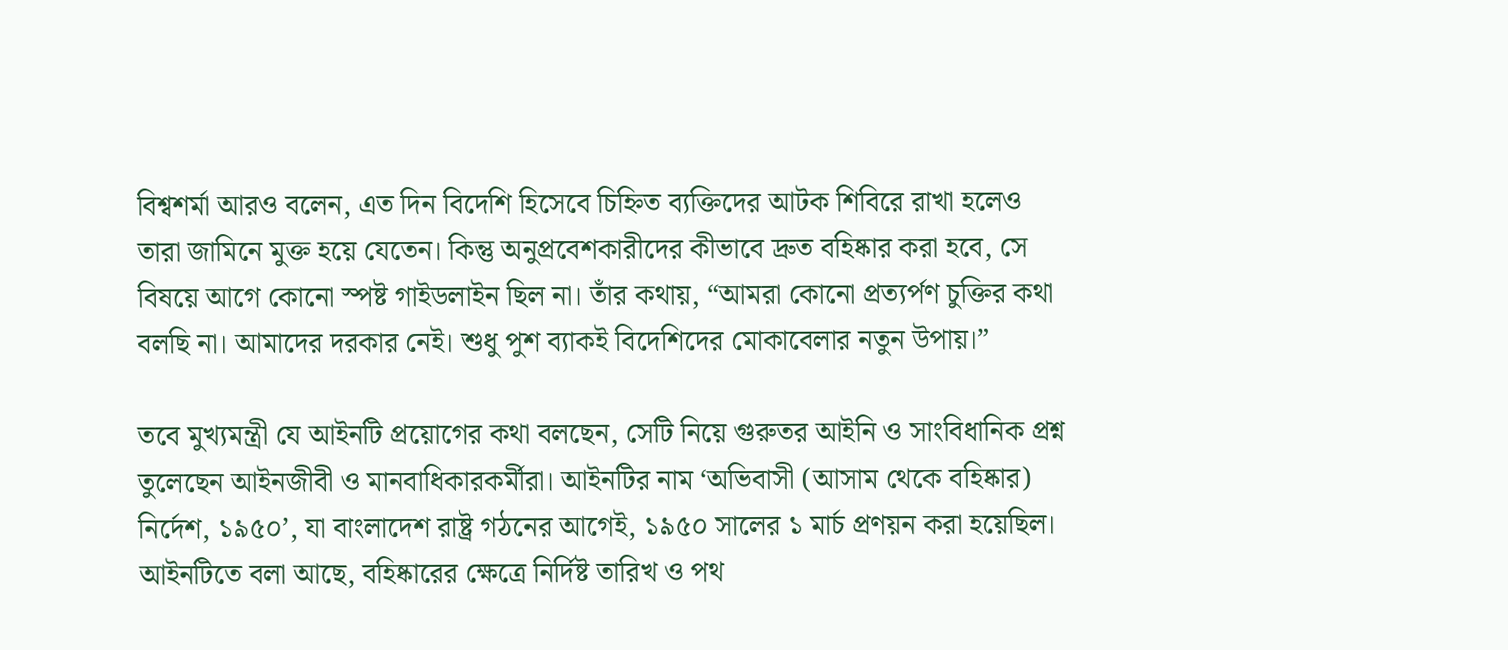বিশ্বশর্মা আরও বলেন, এত দিন বিদেশি হিসেবে চিহ্নিত ব্যক্তিদের আটক শিবিরে রাখা হলেও তারা জামিনে মুক্ত হয়ে যেতেন। কিন্তু অনুপ্রবেশকারীদের কীভাবে দ্রুত বহিষ্কার করা হবে, সে বিষয়ে আগে কোনো স্পষ্ট গাইডলাইন ছিল না। তাঁর কথায়, “আমরা কোনো প্রত্যর্পণ চুক্তির কথা বলছি না। আমাদের দরকার নেই। শুধু পুশ ব্যাকই বিদেশিদের মোকাবেলার নতুন উপায়।”

তবে মুখ্যমন্ত্রী যে আইনটি প্রয়োগের কথা বলছেন, সেটি নিয়ে গুরুতর আইনি ও সাংবিধানিক প্রশ্ন তুলেছেন আইনজীবী ও মানবাধিকারকর্মীরা। আইনটির নাম ‘অভিবাসী (আসাম থেকে বহিষ্কার) নির্দেশ, ১৯৫০’, যা বাংলাদেশ রাষ্ট্র গঠনের আগেই, ১৯৫০ সালের ১ মার্চ প্রণয়ন করা হয়েছিল। আইনটিতে বলা আছে, বহিষ্কারের ক্ষেত্রে নির্দিষ্ট তারিখ ও পথ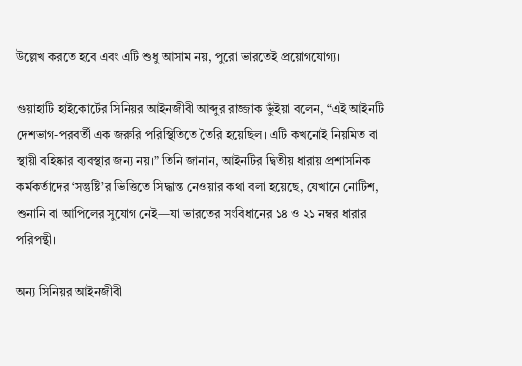উল্লেখ করতে হবে এবং এটি শুধু আসাম নয়, পুরো ভারতেই প্রয়োগযোগ্য।

গুয়াহাটি হাইকোর্টের সিনিয়র আইনজীবী আব্দুর রাজ্জাক ভুঁইয়া বলেন, “এই আইনটি দেশভাগ-পরবর্তী এক জরুরি পরিস্থিতিতে তৈরি হয়েছিল। এটি কখনোই নিয়মিত বা স্থায়ী বহিষ্কার ব্যবস্থার জন্য নয়।” তিনি জানান, আইনটির দ্বিতীয় ধারায় প্রশাসনিক কর্মকর্তাদের ‘সন্তুষ্টি’র ভিত্তিতে সিদ্ধান্ত নেওয়ার কথা বলা হয়েছে, যেখানে নোটিশ, শুনানি বা আপিলের সুযোগ নেই—যা ভারতের সংবিধানের ১৪ ও ২১ নম্বর ধারার পরিপন্থী।

অন্য সিনিয়র আইনজীবী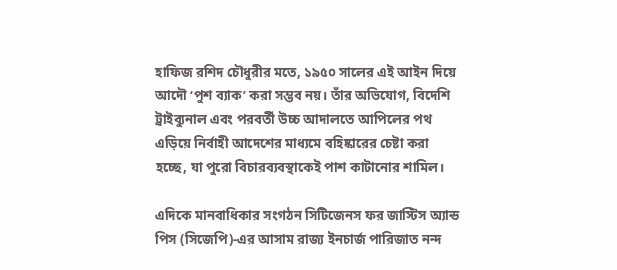হাফিজ রশিদ চৌধুরীর মতে, ১৯৫০ সালের এই আইন দিয়ে আদৌ ‘পুশ ব্যাক’ করা সম্ভব নয়। তাঁর অভিযোগ, বিদেশি ট্রাইব্যুনাল এবং পরবর্তী উচ্চ আদালতে আপিলের পথ এড়িয়ে নির্বাহী আদেশের মাধ্যমে বহিষ্কারের চেষ্টা করা হচ্ছে, যা পুরো বিচারব্যবস্থাকেই পাশ কাটানোর শামিল।

এদিকে মানবাধিকার সংগঠন সিটিজেনস ফর জাস্টিস অ্যান্ড পিস (সিজেপি)-এর আসাম রাজ্য ইনচার্জ পারিজাত নন্দ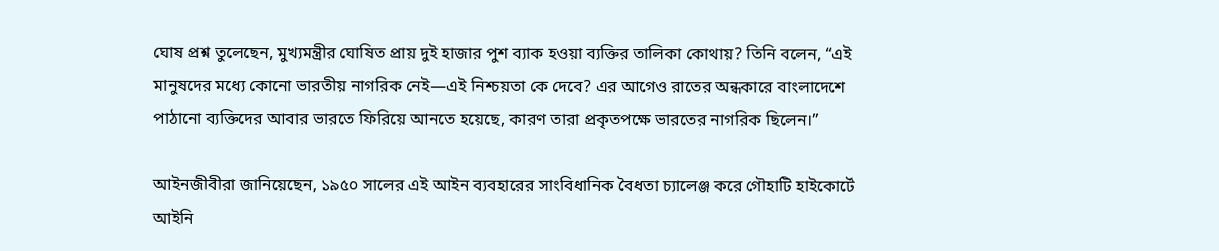ঘোষ প্রশ্ন তুলেছেন, মুখ্যমন্ত্রীর ঘোষিত প্রায় দুই হাজার পুশ ব্যাক হওয়া ব্যক্তির তালিকা কোথায়? তিনি বলেন, “এই মানুষদের মধ্যে কোনো ভারতীয় নাগরিক নেই—এই নিশ্চয়তা কে দেবে? এর আগেও রাতের অন্ধকারে বাংলাদেশে পাঠানো ব্যক্তিদের আবার ভারতে ফিরিয়ে আনতে হয়েছে, কারণ তারা প্রকৃতপক্ষে ভারতের নাগরিক ছিলেন।”

আইনজীবীরা জানিয়েছেন, ১৯৫০ সালের এই আইন ব্যবহারের সাংবিধানিক বৈধতা চ্যালেঞ্জ করে গৌহাটি হাইকোর্টে আইনি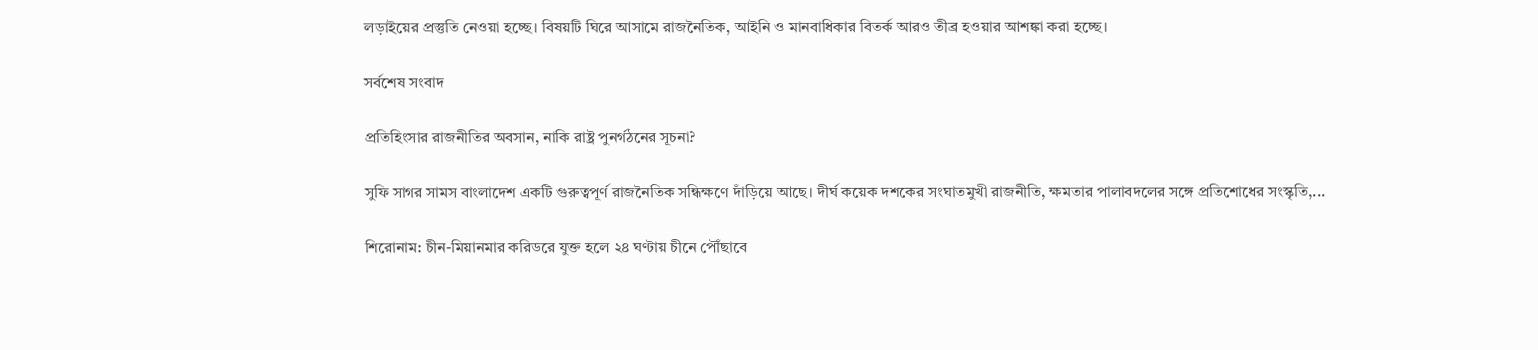লড়াইয়ের প্রস্তুতি নেওয়া হচ্ছে। বিষয়টি ঘিরে আসামে রাজনৈতিক, আইনি ও মানবাধিকার বিতর্ক আরও তীব্র হওয়ার আশঙ্কা করা হচ্ছে।

সর্বশেষ সংবাদ

প্রতিহিংসার রাজনীতির অবসান, নাকি রাষ্ট্র পুনর্গঠনের সূচনা?

সুফি সাগর সামস বাংলাদেশ একটি গুরুত্বপূর্ণ রাজনৈতিক সন্ধিক্ষণে দাঁড়িয়ে আছে। দীর্ঘ কয়েক দশকের সংঘাতমুখী রাজনীতি, ক্ষমতার পালাবদলের সঙ্গে প্রতিশোধের সংস্কৃতি,...

শিরোনাম: চীন-মিয়ানমার করিডরে যুক্ত হলে ২৪ ঘণ্টায় চীনে পৌঁছাবে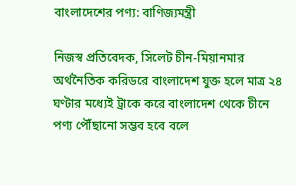বাংলাদেশের পণ্য: বাণিজ্যমন্ত্রী

নিজস্ব প্রতিবেদক, সিলেট চীন-মিয়ানমার অর্থনৈতিক করিডরে বাংলাদেশ যুক্ত হলে মাত্র ২৪ ঘণ্টার মধ্যেই ট্রাকে করে বাংলাদেশ থেকে চীনে পণ্য পৌঁছানো সম্ভব হবে বলে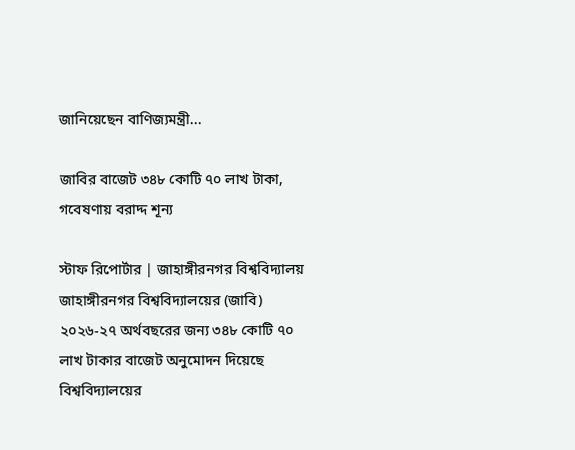জানিয়েছেন বাণিজ্যমন্ত্রী...

জাবির বাজেট ৩৪৮ কোটি ৭০ লাখ টাকা, গবেষণায় বরাদ্দ শূন্য

স্টাফ রিপোর্টার | জাহাঙ্গীরনগর বিশ্ববিদ্যালয় জাহাঙ্গীরনগর বিশ্ববিদ্যালয়ের (জাবি) ২০২৬-২৭ অর্থবছরের জন্য ৩৪৮ কোটি ৭০ লাখ টাকার বাজেট অনুমোদন দিয়েছে বিশ্ববিদ্যালয়ের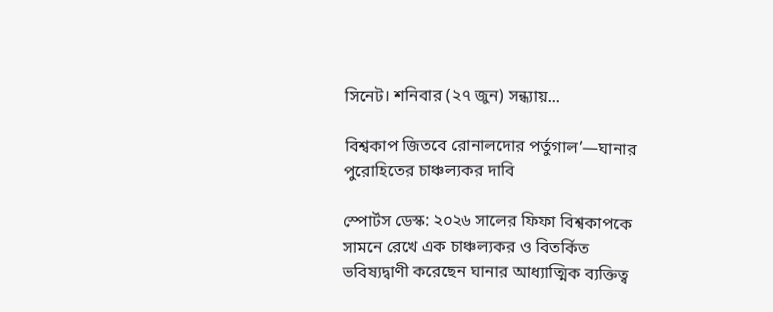সিনেট। শনিবার (২৭ জুন) সন্ধ্যায়...

বিশ্বকাপ জিতবে রোনালদোর পর্তুগাল’—ঘানার পুরোহিতের চাঞ্চল্যকর দাবি

স্পোর্টস ডেস্ক: ২০২৬ সালের ফিফা বিশ্বকাপকে সামনে রেখে এক চাঞ্চল্যকর ও বিতর্কিত ভবিষ্যদ্বাণী করেছেন ঘানার আধ্যাত্মিক ব্যক্তিত্ব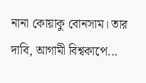নানা কোয়াকু বোনসাম। তার দাবি, আগামী বিশ্বকাপে...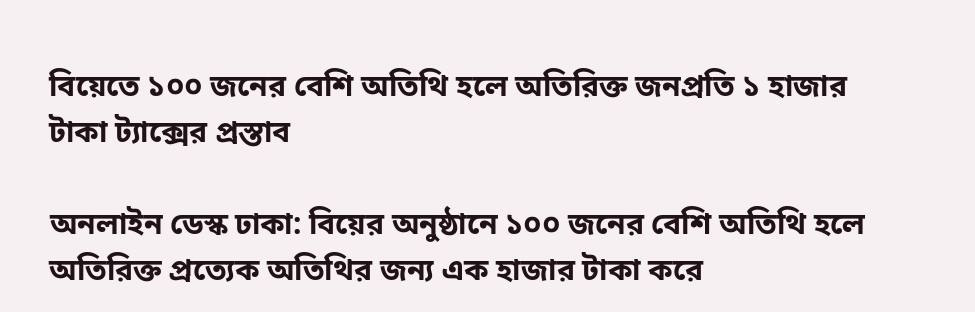বিয়েতে ১০০ জনের বেশি অতিথি হলে অতিরিক্ত জনপ্রতি ১ হাজার টাকা ট্যাক্সের প্রস্তাব

অনলাইন ডেস্ক ঢাকা: বিয়ের অনুষ্ঠানে ১০০ জনের বেশি অতিথি হলে অতিরিক্ত প্রত্যেক অতিথির জন্য এক হাজার টাকা করে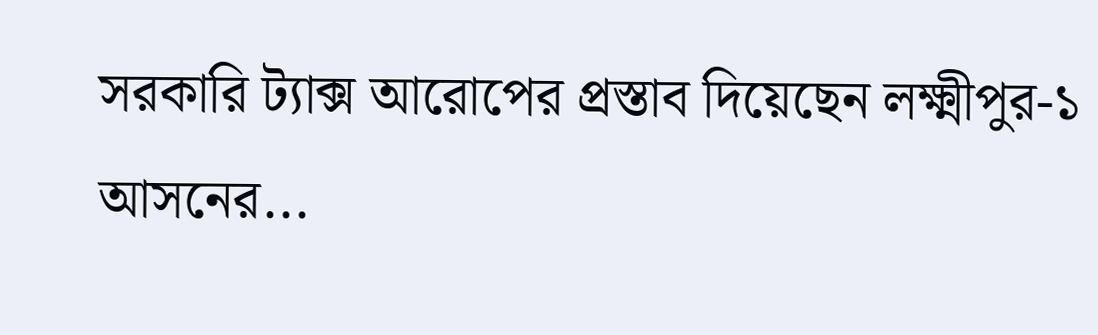সরকারি ট্যাক্স আরোপের প্রস্তাব দিয়েছেন লক্ষ্মীপুর-১ আসনের...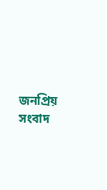জনপ্রিয় সংবাদ